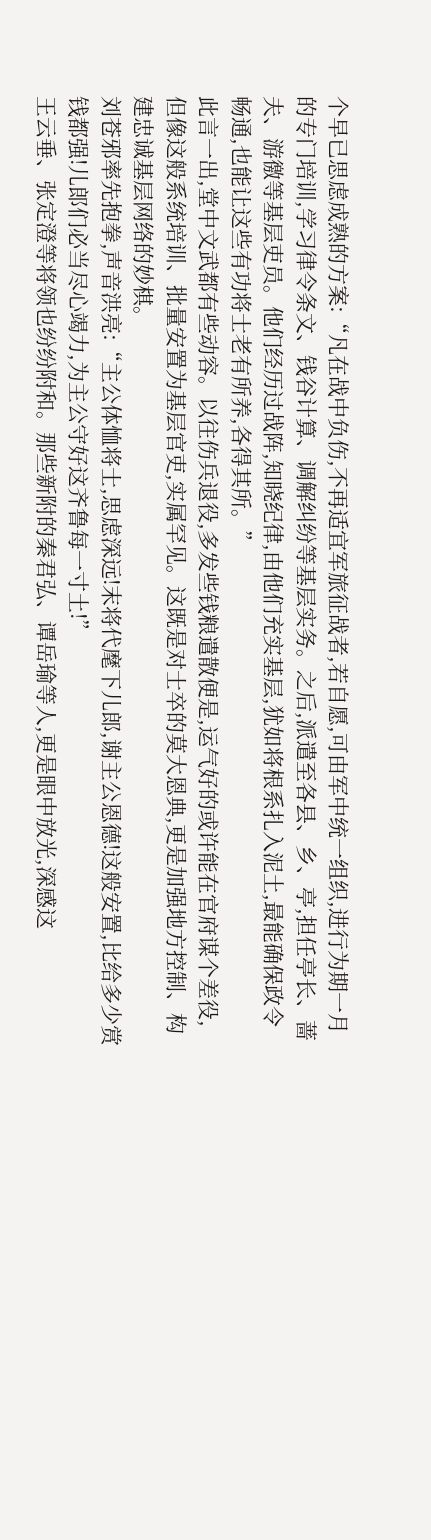个早已思虑成熟的方案:“凡在战中负伤,不再适宜军旅征战者,若自愿,可由军中统一组织,进行为期一月的专门培训,学习律令条文、钱谷计算、调解纠纷等基层实务。之后,派遣至各县、乡、亭,担任亭长、蔷夫、游徼等基层吏员。他们经历过战阵,知晓纪律,由他们充实基层,犹如将根系扎入泥土,最能确保政令畅通,也能让这些有功将士老有所养,各得其所。”
此言一出,堂中文武都有些动容。以往伤兵退役,多发些钱粮遣散便是,运气好的或许能在官府谋个差役,但像这般系统培训、批量安置为基层官吏,实属罕见。这既是对士卒的莫大恩典,更是加强地方控制、构建忠诚基层网络的妙棋。
刘苍邪率先抱拳,声音洪亮:“主公体恤将士,思虑深远!末将代麾下儿郎,谢主公恩德!这般安置,比给多少赏钱都强!儿郎们必当尽心竭力,为主公守好这齐鲁每一寸土!”
王云垂、张定澄等将领也纷纷附和。那些新附的秦君弘、谭岳瑜等人,更是眼中放光,深感这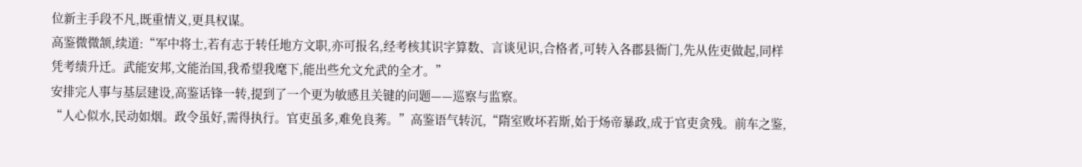位新主手段不凡,既重情义,更具权谋。
高鉴微微颔,续道:“军中将士,若有志于转任地方文职,亦可报名,经考核其识字算数、言谈见识,合格者,可转入各郡县衙门,先从佐吏做起,同样凭考绩升迁。武能安邦,文能治国,我希望我麾下,能出些允文允武的全才。”
安排完人事与基层建设,高鉴话锋一转,提到了一个更为敏感且关键的问题——巡察与监察。
“人心似水,民动如烟。政令虽好,需得执行。官吏虽多,难免良莠。”高鉴语气转沉,“隋室败坏若斯,始于炀帝暴政,成于官吏贪残。前车之鉴,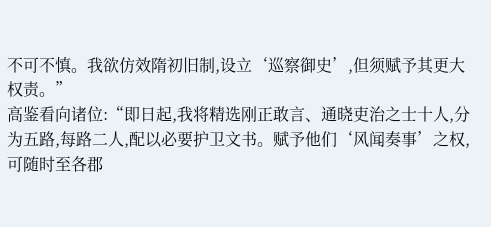不可不慎。我欲仿效隋初旧制,设立‘巡察御史’,但须赋予其更大权责。”
高鉴看向诸位:“即日起,我将精选刚正敢言、通晓吏治之士十人,分为五路,每路二人,配以必要护卫文书。赋予他们‘风闻奏事’之权,可随时至各郡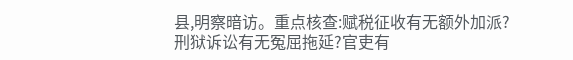县,明察暗访。重点核查:赋税征收有无额外加派?刑狱诉讼有无冤屈拖延?官吏有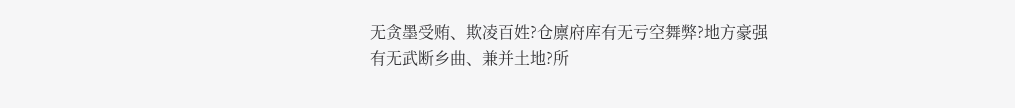无贪墨受贿、欺凌百姓?仓廪府库有无亏空舞弊?地方豪强有无武断乡曲、兼并土地?所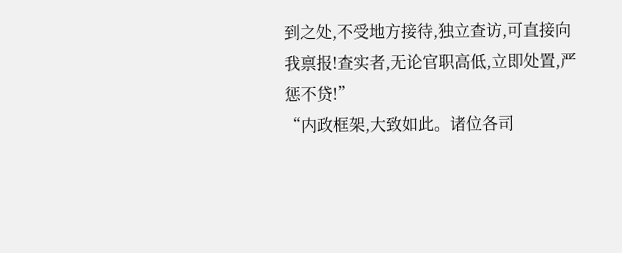到之处,不受地方接待,独立查访,可直接向我禀报!查实者,无论官职高低,立即处置,严惩不贷!”
“内政框架,大致如此。诸位各司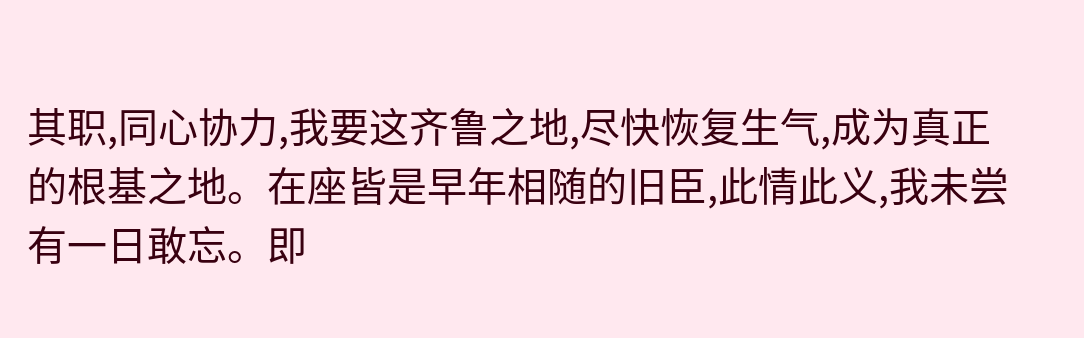其职,同心协力,我要这齐鲁之地,尽快恢复生气,成为真正的根基之地。在座皆是早年相随的旧臣,此情此义,我未尝有一日敢忘。即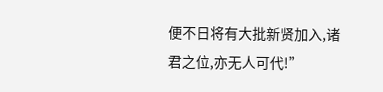便不日将有大批新贤加入,诸君之位,亦无人可代!”